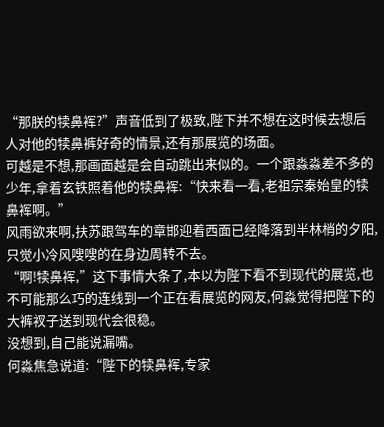“那朕的犊鼻裈?”声音低到了极致,陛下并不想在这时候去想后人对他的犊鼻裤好奇的情景,还有那展览的场面。
可越是不想,那画面越是会自动跳出来似的。一个跟淼淼差不多的少年,拿着玄铁照着他的犊鼻裈:“快来看一看,老祖宗秦始皇的犊鼻裈啊。”
风雨欲来啊,扶苏跟驾车的章邯迎着西面已经降落到半林梢的夕阳,只觉小冷风嗖嗖的在身边周转不去。
“啊!犊鼻裈,”这下事情大条了,本以为陛下看不到现代的展览,也不可能那么巧的连线到一个正在看展览的网友,何淼觉得把陛下的大裤衩子送到现代会很稳。
没想到,自己能说漏嘴。
何淼焦急说道:“陛下的犊鼻裈,专家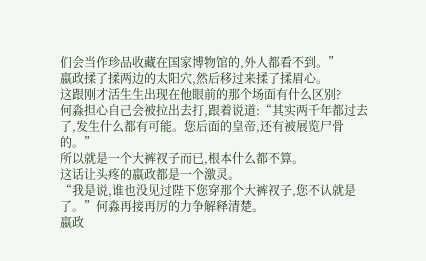们会当作珍品收藏在国家博物馆的,外人都看不到。”
嬴政揉了揉两边的太阳穴,然后移过来揉了揉眉心。
这跟刚才活生生出现在他眼前的那个场面有什么区别?
何淼担心自己会被拉出去打,跟着说道:“其实两千年都过去了,发生什么都有可能。您后面的皇帝,还有被展览尸骨的。”
所以就是一个大裤衩子而已,根本什么都不算。
这话让头疼的嬴政都是一个激灵。
“我是说,谁也没见过陛下您穿那个大裤衩子,您不认就是了。”何淼再接再厉的力争解释清楚。
嬴政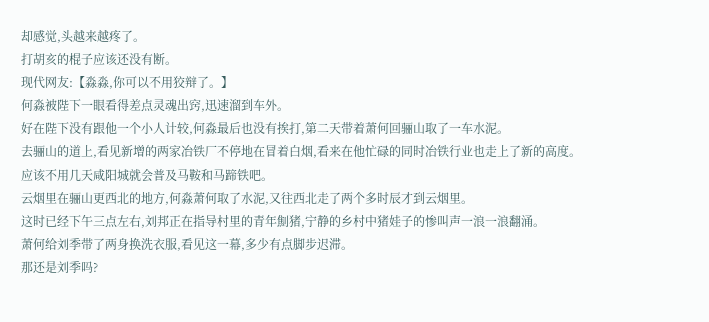却感觉,头越来越疼了。
打胡亥的棍子应该还没有断。
现代网友:【淼淼,你可以不用狡辩了。】
何淼被陛下一眼看得差点灵魂出窍,迅速溜到车外。
好在陛下没有跟他一个小人计较,何淼最后也没有挨打,第二天带着萧何回骊山取了一车水泥。
去骊山的道上,看见新增的两家冶铁厂不停地在冒着白烟,看来在他忙碌的同时冶铁行业也走上了新的高度。
应该不用几天咸阳城就会普及马鞍和马蹄铁吧。
云烟里在骊山更西北的地方,何淼萧何取了水泥,又往西北走了两个多时辰才到云烟里。
这时已经下午三点左右,刘邦正在指导村里的青年劁猪,宁静的乡村中猪娃子的惨叫声一浪一浪翻涌。
萧何给刘季带了两身换洗衣服,看见这一幕,多少有点脚步迟滞。
那还是刘季吗?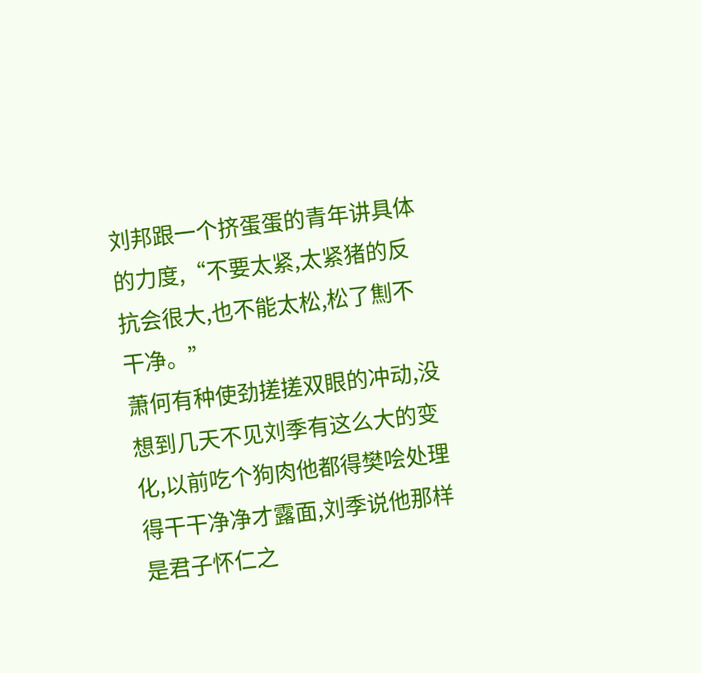刘邦跟一个挤蛋蛋的青年讲具体的力度,“不要太紧,太紧猪的反抗会很大,也不能太松,松了劁不干净。”
萧何有种使劲搓搓双眼的冲动,没想到几天不见刘季有这么大的变化,以前吃个狗肉他都得樊哙处理得干干净净才露面,刘季说他那样是君子怀仁之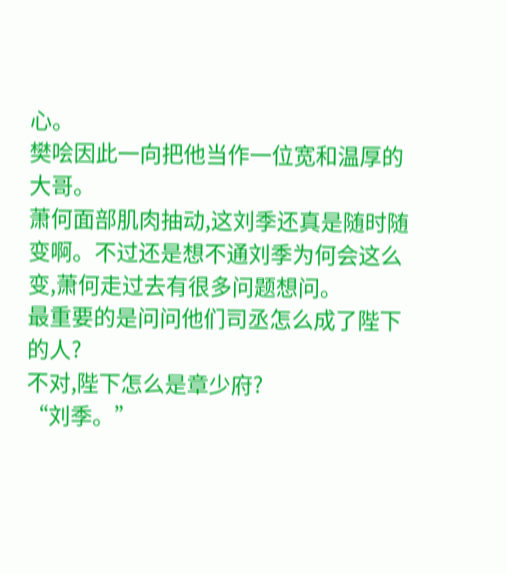心。
樊哙因此一向把他当作一位宽和温厚的大哥。
萧何面部肌肉抽动,这刘季还真是随时随变啊。不过还是想不通刘季为何会这么变,萧何走过去有很多问题想问。
最重要的是问问他们司丞怎么成了陛下的人?
不对,陛下怎么是章少府?
“刘季。”